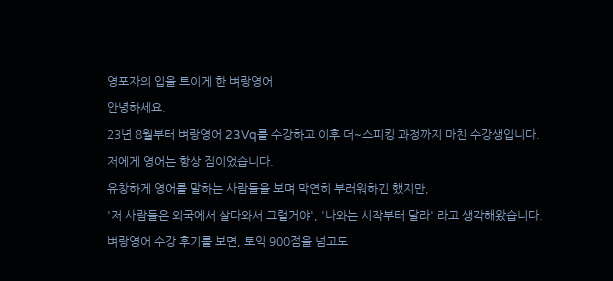영포자의 입을 트이게 한 벼랑영어
안녕하세요.
23년 8월부터 벼랑영어 23Vq를 수강하고 이후 더~스피킹 과정까지 마친 수강생입니다.
저에게 영어는 항상 짐이었습니다.
유창하게 영어를 말하는 사람들을 보며 막연히 부러워하긴 했지만,
'저 사람들은 외국에서 살다와서 그럴거야', '나와는 시작부터 달라' 라고 생각해왔습니다.
벼랑영어 수강 후기를 보면, 토익 900점을 넘고도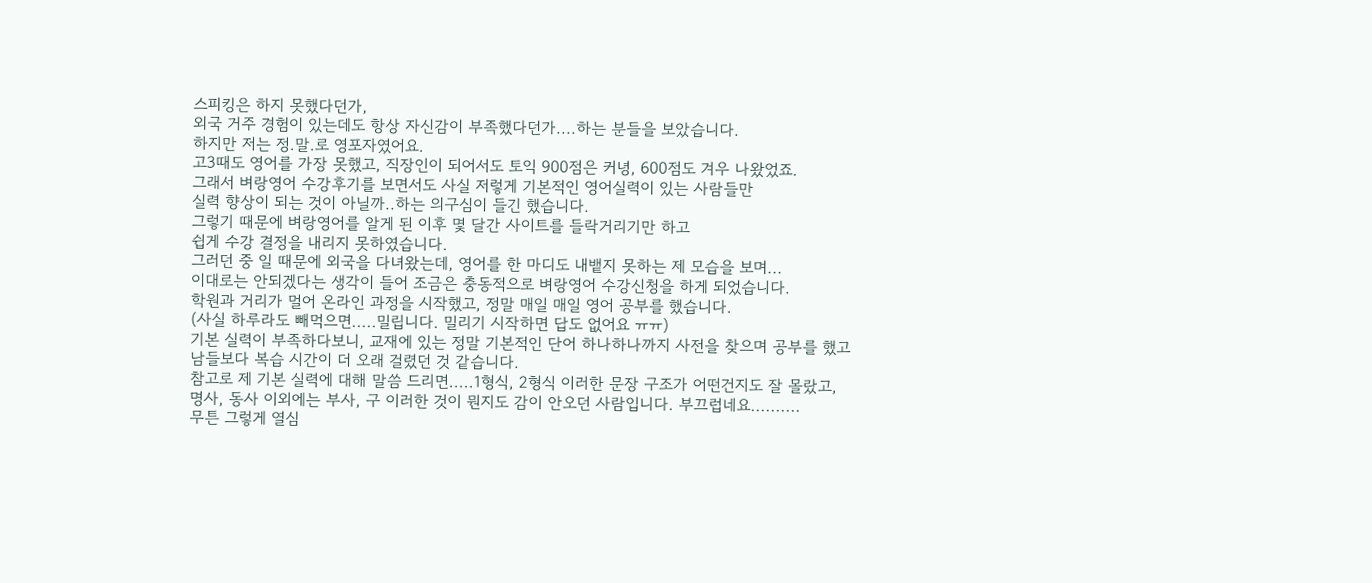스피킹은 하지 못했다던가,
외국 거주 경험이 있는데도 항상 자신감이 부족했다던가....하는 분들을 보았습니다.
하지만 저는 정.말.로 영포자였어요.
고3때도 영어를 가장 못했고, 직장인이 되어서도 토익 900점은 커녕, 600점도 겨우 나왔었죠.
그래서 벼랑영어 수강후기를 보면서도 사실 저렇게 기본적인 영어실력이 있는 사람들만
실력 향상이 되는 것이 아닐까..하는 의구심이 들긴 했습니다.
그렇기 때문에 벼랑영어를 알게 된 이후 몇 달간 사이트를 들락거리기만 하고
쉽게 수강 결정을 내리지 못하였습니다.
그러던 중 일 때문에 외국을 다녀왔는데, 영어를 한 마디도 내뱉지 못하는 제 모습을 보며...
이대로는 안되겠다는 생각이 들어 조금은 충동적으로 벼랑영어 수강신청을 하게 되었습니다.
학원과 거리가 멀어 온라인 과정을 시작했고, 정말 매일 매일 영어 공부를 했습니다.
(사실 하루라도 빼먹으면.....밀립니다. 밀리기 시작하면 답도 없어요 ㅠㅠ)
기본 실력이 부족하다보니, 교재에 있는 정말 기본적인 단어 하나하나까지 사전을 찾으며 공부를 했고
남들보다 복습 시간이 더 오래 걸렸던 것 같습니다.
참고로 제 기본 실력에 대해 말씀 드리면.....1형식, 2형식 이러한 문장 구조가 어떤건지도 잘 몰랐고,
명사, 동사 이외에는 부사, 구 이러한 것이 뭔지도 감이 안오던 사람입니다. 부끄럽네요..........
무튼 그렇게 열심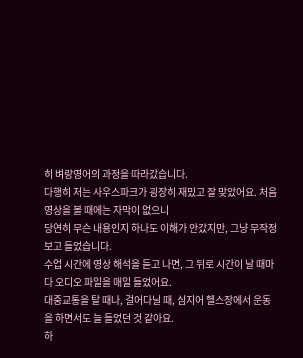히 벼랑영어의 과정을 따라갔습니다.
다행히 저는 사우스파크가 굉장히 재밌고 잘 맞았어요. 처음 영상을 볼 때에는 자막이 없으니
당연히 무슨 내용인지 하나도 이해가 안갔지만, 그냥 무작정 보고 들었습니다.
수업 시간에 영상 해석을 듣고 나면, 그 뒤로 시간이 날 때마다 오디오 파일을 매일 들었어요.
대중교통을 탈 때나, 걸어다닐 때, 심지어 헬스장에서 운동을 하면서도 늘 들었던 것 같아요.
하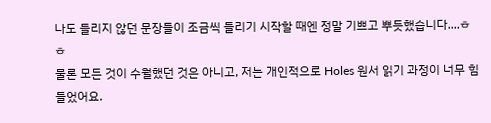나도 들리지 않던 문장들이 조금씩 들리기 시작할 때엔 정말 기쁘고 뿌듯했습니다....ㅎㅎ
물론 모든 것이 수월했던 것은 아니고, 저는 개인적으로 Holes 원서 읽기 과정이 너무 힘들었어요.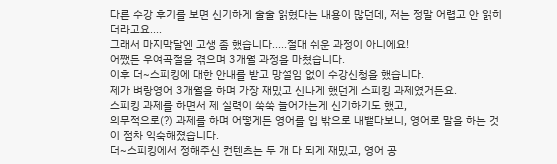다른 수강 후기를 보면 신기하게 술술 읽혔다는 내용이 많던데, 저는 정말 어렵고 안 읽히더라고요....
그래서 마지막달엔 고생 좀 했습니다.....절대 쉬운 과정이 아니에요!
어쨌든 우여곡절을 겪으며 3개월 과정을 마쳤습니다.
이후 더~스피킹에 대한 안내를 받고 망설임 없이 수강신청을 했습니다.
제가 벼랑영어 3개월을 하며 가장 재밌고 신나게 했던게 스피킹 과제였거든요.
스피킹 과제를 하면서 제 실력이 쑥쑥 늘어가는게 신기하기도 했고,
의무적으로(?) 과제를 하며 어떻게든 영어를 입 밖으로 내뱉다보니, 영어로 말을 하는 것이 점차 익숙해졌습니다.
더~스피킹에서 정해주신 컨텐츠는 두 개 다 되게 재밌고, 영어 공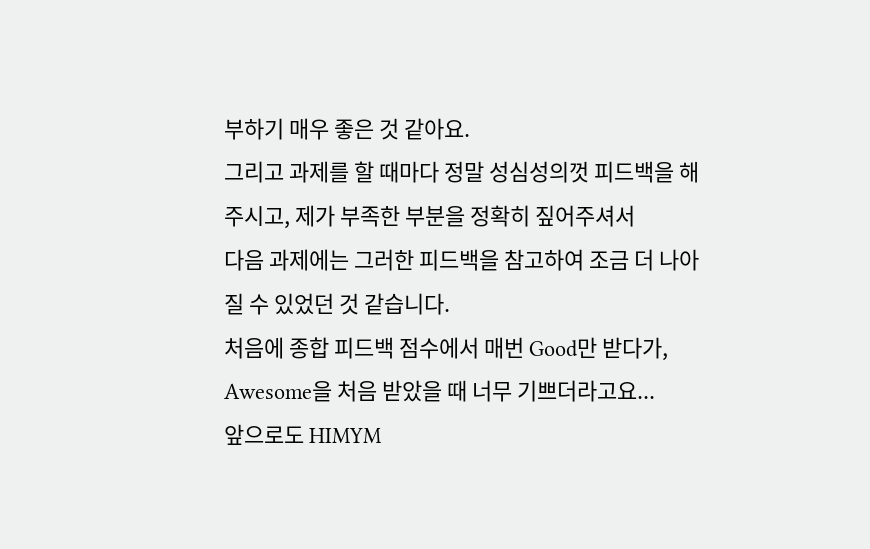부하기 매우 좋은 것 같아요.
그리고 과제를 할 때마다 정말 성심성의껏 피드백을 해주시고, 제가 부족한 부분을 정확히 짚어주셔서
다음 과제에는 그러한 피드백을 참고하여 조금 더 나아질 수 있었던 것 같습니다.
처음에 종합 피드백 점수에서 매번 Good만 받다가, Awesome을 처음 받았을 때 너무 기쁘더라고요...
앞으로도 HIMYM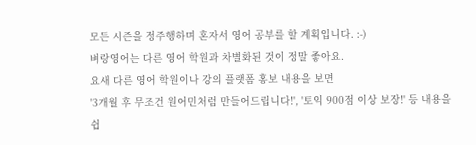모든 시즌을 정주행하며 혼자서 영어 공부를 할 계획입니다. :-)
벼랑영어는 다른 영어 학원과 차별화된 것이 정말 좋아요.
요새 다른 영어 학원이나 강의 플랫폼 홍보 내용을 보면
'3개월 후 무조건 원어민처럼 만들어드립니다!', '토익 900점 이상 보장!' 등 내용을 쉽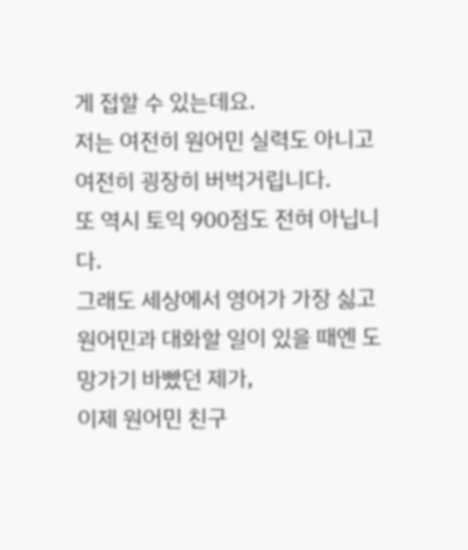게 접할 수 있는데요.
저는 여전히 원어민 실력도 아니고 여전히 굉장히 버벅거립니다.
또 역시 토익 900점도 전혀 아닙니다.
그래도 세상에서 영어가 가장 싫고 원어민과 대화할 일이 있을 때엔 도망가기 바빴던 제가,
이제 원어민 친구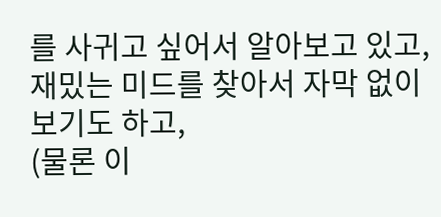를 사귀고 싶어서 알아보고 있고, 재밌는 미드를 찾아서 자막 없이 보기도 하고,
(물론 이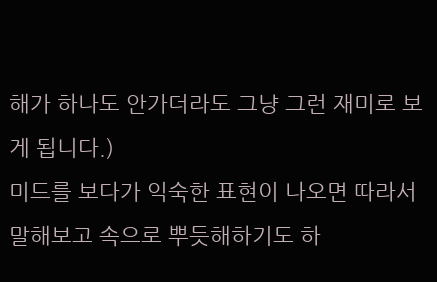해가 하나도 안가더라도 그냥 그런 재미로 보게 됩니다.)
미드를 보다가 익숙한 표현이 나오면 따라서 말해보고 속으로 뿌듯해하기도 하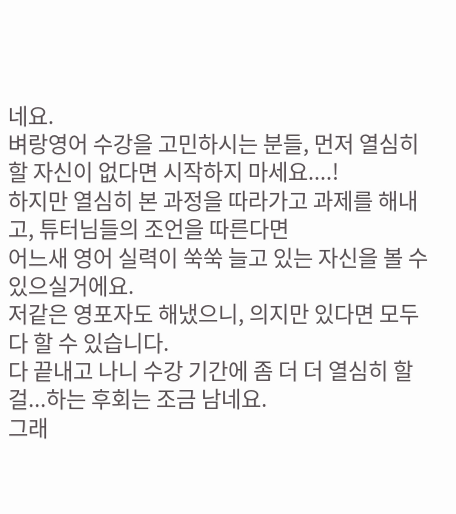네요.
벼랑영어 수강을 고민하시는 분들, 먼저 열심히 할 자신이 없다면 시작하지 마세요....!
하지만 열심히 본 과정을 따라가고 과제를 해내고, 튜터님들의 조언을 따른다면
어느새 영어 실력이 쑥쑥 늘고 있는 자신을 볼 수 있으실거에요.
저같은 영포자도 해냈으니, 의지만 있다면 모두 다 할 수 있습니다.
다 끝내고 나니 수강 기간에 좀 더 더 열심히 할걸...하는 후회는 조금 남네요.
그래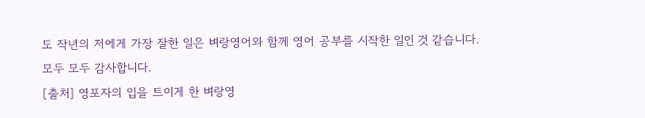도 작년의 저에게 가장 잘한 일은 벼랑영어와 함께 영어 공부를 시작한 일인 것 같습니다.
모두 모두 감사합니다.
[출처] 영포자의 입을 트이게 한 벼랑영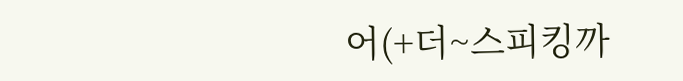어(+더~스피킹까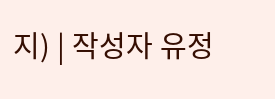지) | 작성자 유정